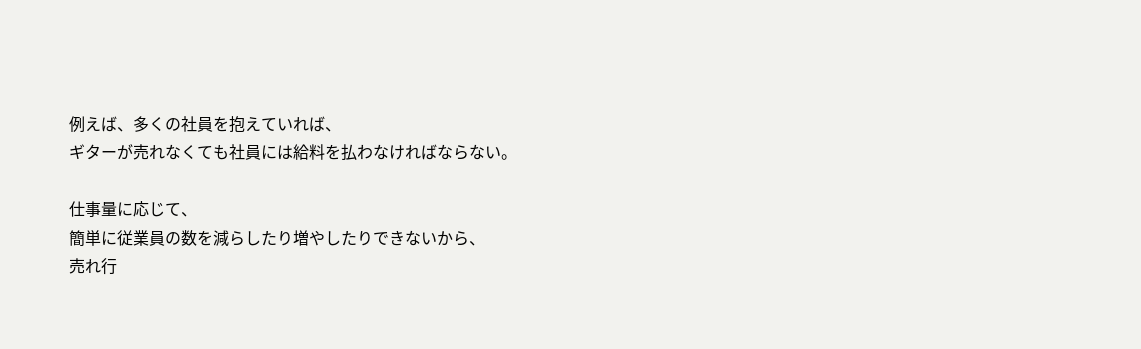例えば、多くの社員を抱えていれば、
ギターが売れなくても社員には給料を払わなければならない。

仕事量に応じて、
簡単に従業員の数を減らしたり増やしたりできないから、
売れ行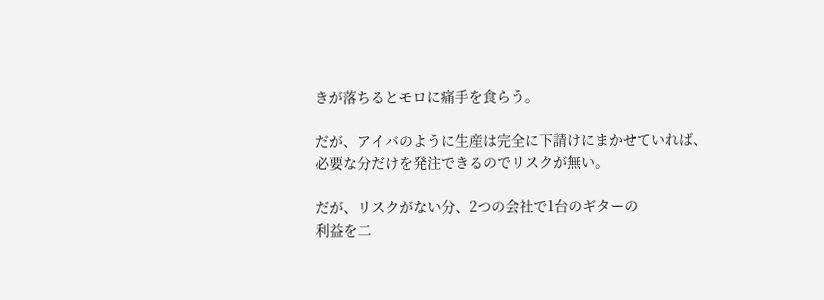きが落ちるとモロに痛手を食らう。

だが、アイバのように生産は完全に下請けにまかせていれば、
必要な分だけを発注できるのでリスクが無い。

だが、リスクがない分、2つの会社で1台のギターの
利益を二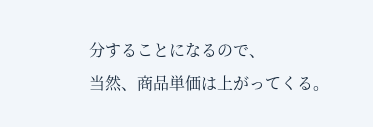分することになるので、
当然、商品単価は上がってくる。